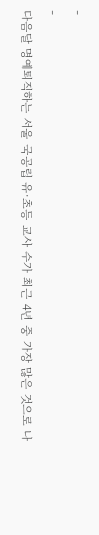-
-
다음달 명예퇴직하는 서울 국공립 유·초등 교사 수가 최근 4년 중 가장 많은 것으로 나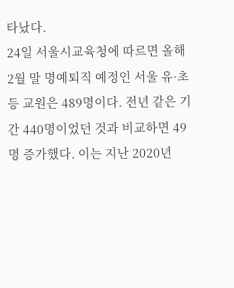타났다.
24일 서울시교육청에 따르면 올해 2월 말 명예퇴직 예정인 서울 유·초등 교원은 489명이다. 전년 같은 기간 440명이었던 것과 비교하면 49명 증가했다. 이는 지난 2020년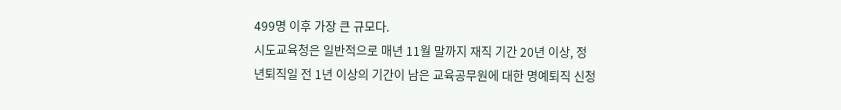499명 이후 가장 큰 규모다.
시도교육청은 일반적으로 매년 11월 말까지 재직 기간 20년 이상, 정년퇴직일 전 1년 이상의 기간이 남은 교육공무원에 대한 명예퇴직 신청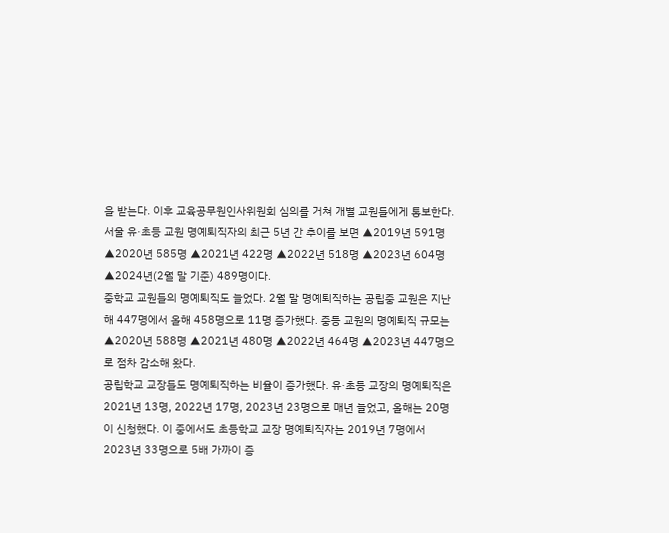을 받는다. 이후 교육공무원인사위원회 심의를 거쳐 개별 교원들에게 통보한다.
서울 유·초등 교원 명예퇴직자의 최근 5년 간 추이를 보면 ▲2019년 591명 ▲2020년 585명 ▲2021년 422명 ▲2022년 518명 ▲2023년 604명 ▲2024년(2월 말 기준) 489명이다.
중학교 교원들의 명예퇴직도 늘었다. 2월 말 명예퇴직하는 공립중 교원은 지난해 447명에서 올해 458명으로 11명 증가했다. 중등 교원의 명예퇴직 규모는 ▲2020년 588명 ▲2021년 480명 ▲2022년 464명 ▲2023년 447명으로 점차 감소해 왔다.
공립학교 교장들도 명예퇴직하는 비율이 증가했다. 유·초등 교장의 명예퇴직은 2021년 13명, 2022년 17명, 2023년 23명으로 매년 늘었고, 올해는 20명이 신청했다. 이 중에서도 초등학교 교장 명예퇴직자는 2019년 7명에서 2023년 33명으로 5배 가까이 증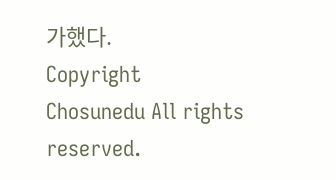가했다.
Copyright Chosunedu All rights reserved.